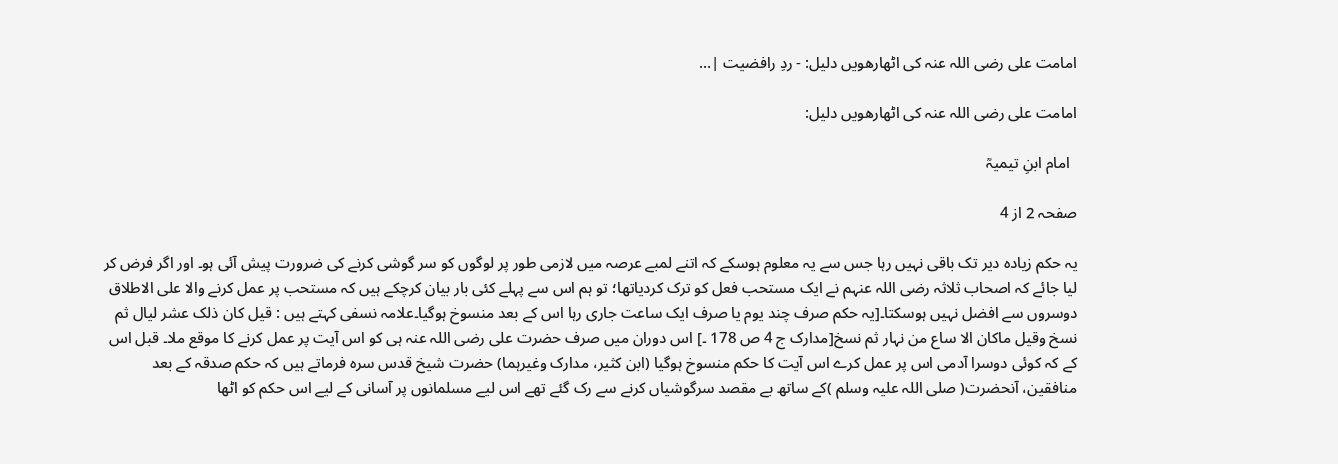امامت علی رضی اللہ عنہ کی اٹھارھویں دلیل: - ردِ رافضیت |…

امامت علی رضی اللہ عنہ کی اٹھارھویں دلیل:

  امام ابنِ تیمیہؒ

صفحہ 2 از 4

یہ حکم زیادہ دیر تک باقی نہیں رہا جس سے یہ معلوم ہوسکے کہ اتنے لمبے عرصہ میں لازمی طور پر لوگوں کو سر گوشی کرنے کی ضرورت پیش آئی ہو۔ اور اگر فرض کر لیا جائے کہ اصحاب ثلاثہ رضی اللہ عنہم نے ایک مستحب فعل کو ترک کردیاتھا؛ تو ہم اس سے پہلے کئی بار بیان کرچکے ہیں کہ مستحب پر عمل کرنے والا علی الاطلاق دوسروں سے افضل نہیں ہوسکتا۔[یہ حکم صرف چند یوم یا صرف ایک ساعت جاری رہا اس کے بعد منسوخ ہوگیا۔علامہ نسفی کہتے ہیں : قیل کان ذلک عشر لیال ثم نسخ وقیل ماکان الا ساع من نہار ثم نسخ[مدارک ج 4 ص 178 ۔] اس دوران میں صرف حضرت علی رضی اللہ عنہ ہی کو اس آیت پر عمل کرنے کا موقع ملا۔ قبل اس کے کہ کوئی دوسرا آدمی اس پر عمل کرے اس آیت کا حکم منسوخ ہوگیا (ابن کثیر، مدارک وغیرہما) حضرت شیخ قدس سرہ فرماتے ہیں کہ حکم صدقہ کے بعد منافقین، آنحضرت( صلی اللہ علیہ وسلم )کے ساتھ بے مقصد سرگوشیاں کرنے سے رک گئے تھے اس لیے مسلمانوں پر آسانی کے لیے اس حکم کو اٹھا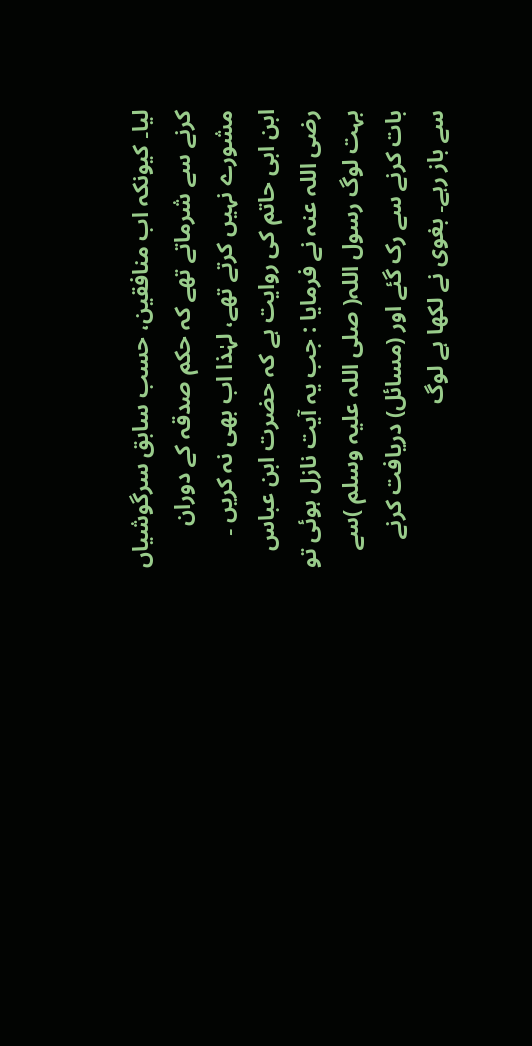لیا۔ کیونکہ اب منافقین، حسب سابق سرگوشیاں کرنے سے شرماتے تھے کہ حکم صدقہ کے دوران مشورے نہیں کرتے تھے، لہٰذا اب بھی نہ کریں ۔ ابن ابی حاتم کی روایت ہے کہ حضرت ابن عباس رضی اللہ عنہ نے فرمایا : جب یہ آیت نازل ہوئی تو بہت لوگ رسول اللہ( صلی اللہ علیہ وسلم )سے بات کرنے سے رک گئے اور (مسائل) دریافت کرنے سے باز رہے۔ بغوی نے لکھا ہے لوگ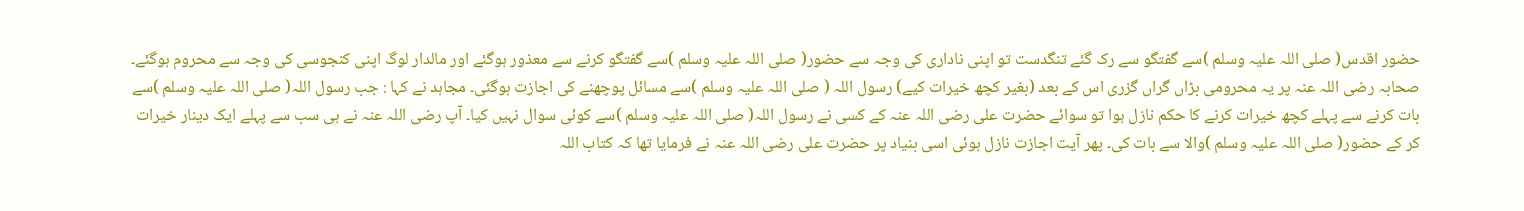حضور اقدس( صلی اللہ علیہ وسلم )سے گفتگو سے رک گئے تنگدست تو اپنی ناداری کی وجہ سے حضور( صلی اللہ علیہ وسلم )سے گفتگو کرنے سے معذور ہوگئے اور مالدار لوگ اپنی کنجوسی کی وجہ سے محروم ہوگئے۔ صحابہ رضی اللہ عنہ پر یہ محرومی بڑاں گراں گزری اس کے بعد (بغیر کچھ خیرات کیے) رسول اللہ ( صلی اللہ علیہ وسلم )سے مسائل پوچھنے کی اجازت ہوگئی۔ مجاہد نے کہا : جب رسول اللہ( صلی اللہ علیہ وسلم )سے بات کرنے سے پہلے کچھ خیرات کرنے کا حکم نازل ہوا تو سوائے حضرت علی رضی اللہ عنہ کے کسی نے رسول اللہ( صلی اللہ علیہ وسلم )سے کوئی سوال نہیں کیا۔ آپ رضی اللہ عنہ نے ہی سب سے پہلے ایک دینار خیرات کر کے حضور( صلی اللہ علیہ وسلم )والا سے بات کی۔ پھر آیت اجازت نازل ہوئی اسی بنیاد پر حضرت علی رضی اللہ عنہ نے فرمایا تھا کہ کتاب اللہ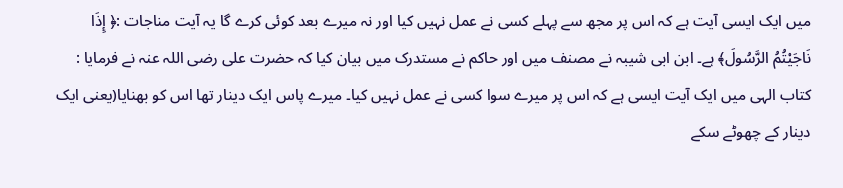میں ایک ایسی آیت ہے کہ اس پر مجھ سے پہلے کسی نے عمل نہیں کیا اور نہ میرے بعد کوئی کرے گا یہ آیت مناجات :﴿ إِذَا نَاجَيْتُمُ الرَّسُولَ﴾ ہے۔ ابن ابی شیبہ نے مصنف میں اور حاکم نے مستدرک میں بیان کیا کہ حضرت علی رضی اللہ عنہ نے فرمایا : کتاب الہی میں ایک آیت ایسی ہے کہ اس پر میرے سوا کسی نے عمل نہیں کیا۔ میرے پاس ایک دینار تھا اس کو بھنایا(یعنی ایک دینار کے چھوٹے سکے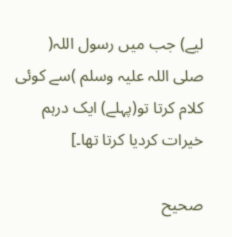لیے) جب میں رسول اللہ( صلی اللہ علیہ وسلم )سے کوئی کلام کرتا تو(پہلے) ایک درہم خیرات کردیا کرتا تھا۔]

صحیح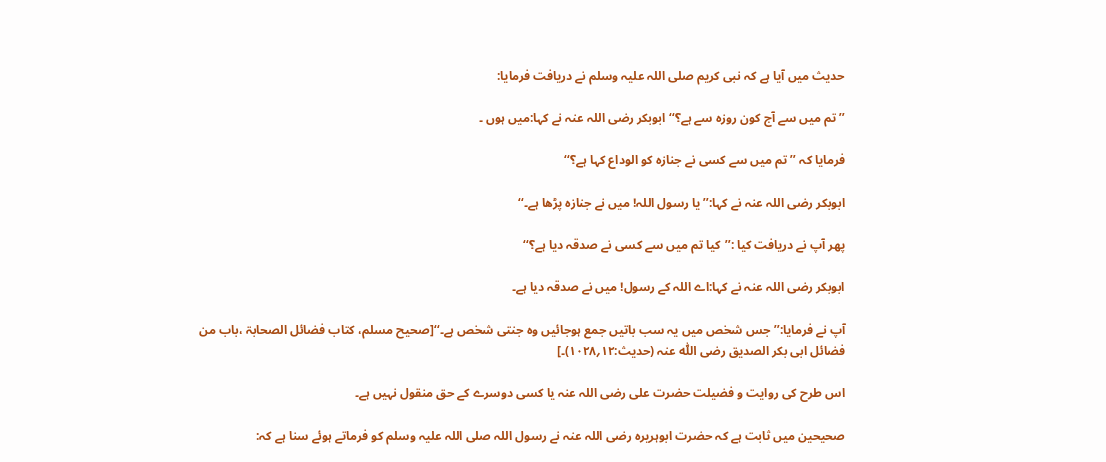حدیث میں آیا ہے کہ نبی کریم صلی اللہ علیہ وسلم نے دریافت فرمایا:

’’ تم میں سے آج کون روزہ سے ہے؟‘‘ ابوبکر رضی اللہ عنہ نے کہا:میں ہوں ۔

فرمایا کہ ’’ تم میں سے کسی نے جنازہ کو الوداع کہا ہے؟‘‘

ابوبکر رضی اللہ عنہ نے کہا:’’ یا رسول اللہ! میں نے جنازہ پڑھا ہے۔‘‘

پھر آپ نے دریافت کیا :’’کیا تم میں سے کسی نے صدقہ دیا ہے؟‘‘

ابوبکر رضی اللہ عنہ نے کہا:اے اللہ کے رسول! میں نے صدقہ دیا ہے۔

آپ نے فرمایا:’’ جس شخص میں یہ سب باتیں جمع ہوجائیں وہ جنتی شخص ہے۔‘‘[صحیح مسلم، کتاب فضائل الصحابۃ ،باب من فضائل ابی بکر الصدیق رضی اللّٰہ عنہ (حدیث:۱۲؍۱۰۲۸)۔]

اس طرح کی روایت و فضیلت حضرت علی رضی اللہ عنہ یا کسی دوسرے کے حق منقول نہیں ہے۔

صحیحین میں ثابت ہے کہ حضرت ابوہریرہ رضی اللہ عنہ نے رسول اللہ صلی اللہ علیہ وسلم کو فرماتے ہوئے سنا ہے کہ: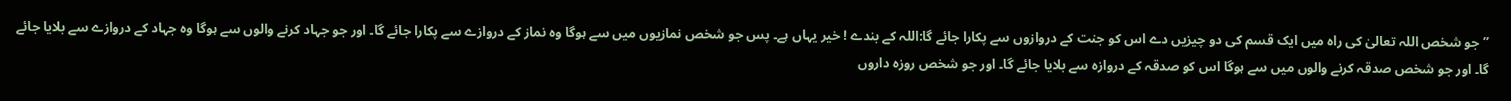’’جو شخص اللہ تعالیٰ کی راہ میں ایک قسم کی دو چیزیں دے اس کو جنت کے دروازوں سے پکارا جائے گا:اللہ کے بندے ! خیر یہاں ہے۔ پس جو شخص نمازیوں میں سے ہوگا وہ نماز کے دروازے سے پکارا جائے گا۔ اور جو جہاد کرنے والوں سے ہوگا وہ جہاد کے دروازے سے بلایا جائے گا۔ اور جو شخص صدقہ کرنے والوں میں سے ہوگا اس کو صدقہ کے دروازہ سے بلایا جائے گا۔ اور جو شخص روزہ داروں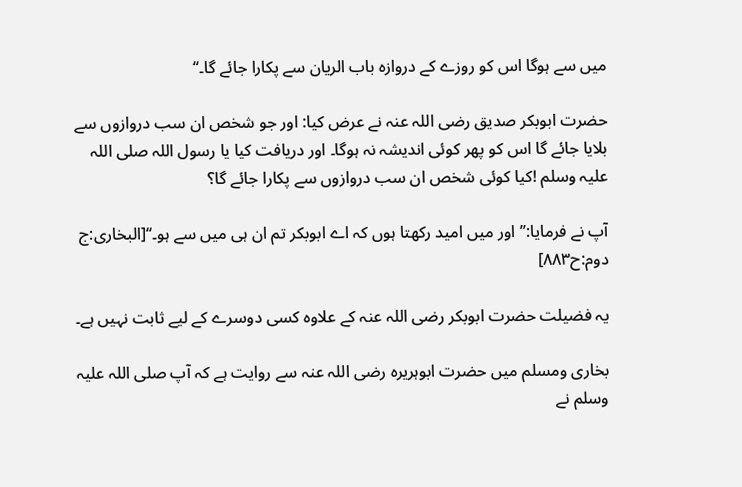میں سے ہوگا اس کو روزے کے دروازہ باب الریان سے پکارا جائے گا۔‘‘

حضرت ابوبکر صدیق رضی اللہ عنہ نے عرض کیا: اور جو شخص ان سب دروازوں سے بلایا جائے گا اس کو پھر کوئی اندیشہ نہ ہوگا۔ اور دریافت کیا یا رسول اللہ صلی اللہ علیہ وسلم !کیا کوئی شخص ان سب دروازوں سے پکارا جائے گا؟

آپ نے فرمایا:’’ اور میں امید رکھتا ہوں کہ اے ابوبکر تم ان ہی میں سے ہو۔‘‘[البخاری:ج دوم:ح۸۸۳]

یہ فضیلت حضرت ابوبکر رضی اللہ عنہ کے علاوہ کسی دوسرے کے لیے ثابت نہیں ہے۔

بخاری ومسلم میں حضرت ابوہریرہ رضی اللہ عنہ سے روایت ہے کہ آپ صلی اللہ علیہ وسلم نے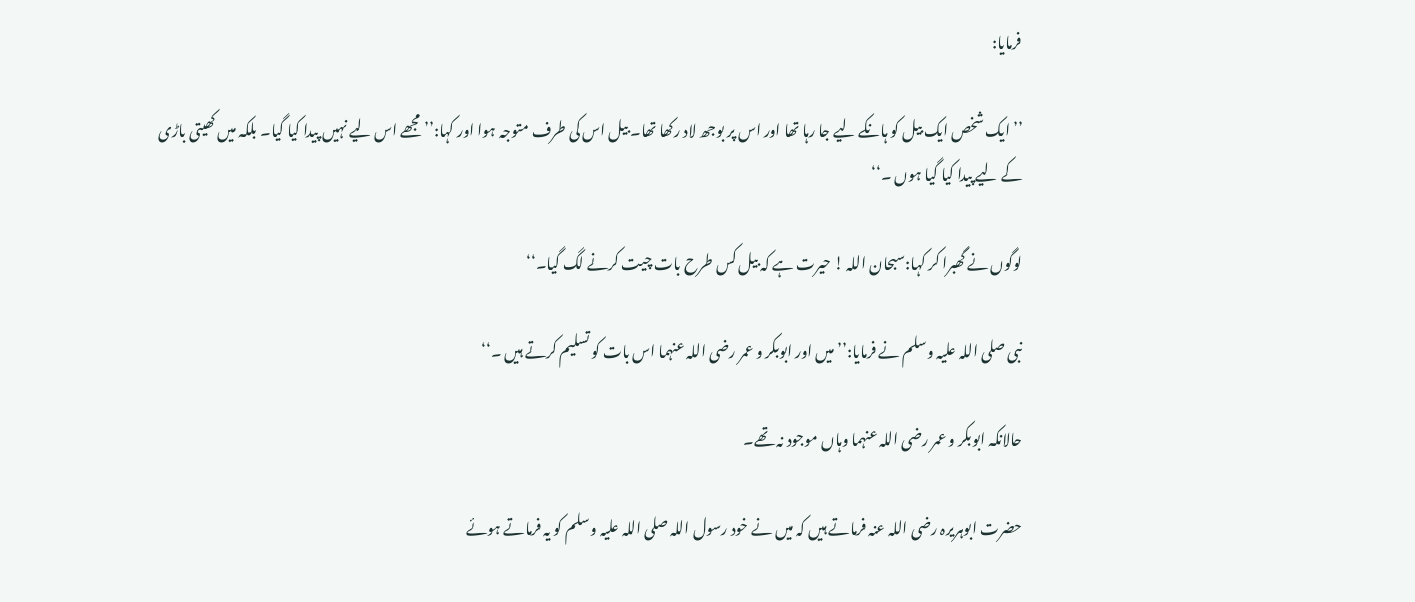فرمایا:

’’ ایک شخص ایک بیل کو ہانکے لیے جا رہا تھا اور اس پر بوجھ لاد رکھا تھا۔ بیل اس کی طرف متوجہ ہوا اور کہا:’’ مجھے اس لیے نہیں پیدا کیا گیا۔ بلکہ میں کھیتی باڑی کے لیے پیدا کیا گیا ہوں ۔‘‘

لوگوں نے گھبرا کر کہا:سبحان اللہ ! حیرت ہے کہ بیل کس طرح بات چیت کرنے لگ گیا۔‘‘

نبی صلی اللہ علیہ وسلم نے فرمایا:’’میں اور ابوبکر و عمر رضی اللہ عنہما اس بات کو تسلیم کرتے ہیں ۔‘‘

حالانکہ ابوبکر و عمر رضی اللہ عنہما وہاں موجود نہ تھے۔

حضرت ابوہریرہ رضی اللہ عنہ فرماتے ہیں کہ میں نے خود رسول اللہ صلی اللہ علیہ وسلم کو یہ فرماتے ہوئے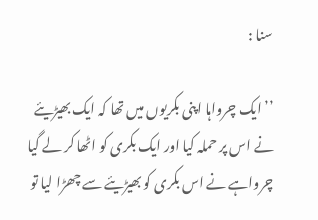سنا :

’’ ایک چرواہا اپنی بکریوں میں تھا کہ ایک بھیڑیئے نے اس پر حملہ کیا اور ایک بکری کو اٹھا کر لے گیا چرواہے نے اس بکری کو بھیڑیئے سے چھڑا لیا تو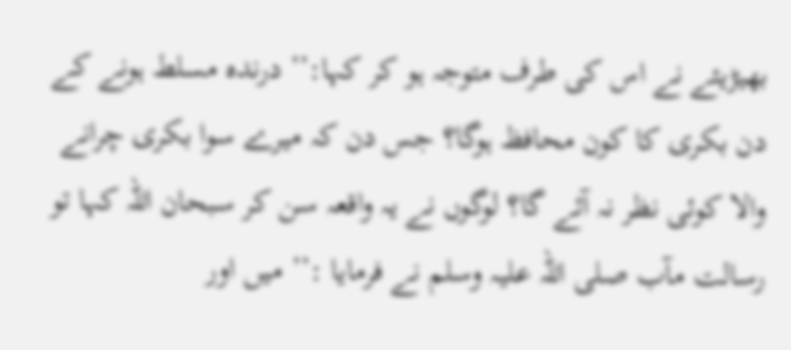بھیڑیئے نے اس کی طرف متوجہ ہو کر کہا:’’ درندہ مسلط ہونے کے دن بکری کا کون محافظ ہوگا؟ جس دن کہ میرے سوا بکری چرانے والا کوئی نظر نہ آئے گا؟ لوگوں نے یہ واقعہ سن کر سبحان اللہ کہا تو رسالت مآب صلی اللہ علیہ وسلم نے فرمایا :’’ میں اور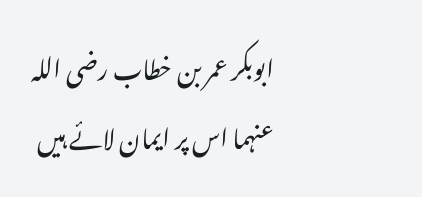ابوبکر عمر بن خطاب رضی اللہ عنہما اس پر ایمان لائے ہیں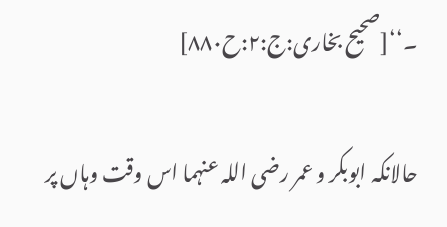۔‘‘[صحیح بخاری:ج:۲:ح۸۸۰]

حالانکہ ابوبکر و عمر رضی اللہ عنہما اس وقت وہاں پر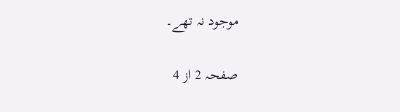موجود نہ تھے۔

صفحہ 2 از 4